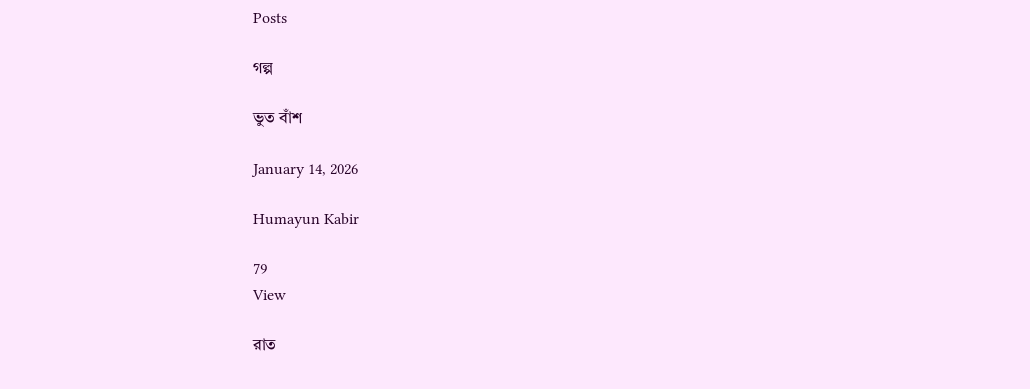Posts

গল্প

ভুত বাঁশ

January 14, 2026

Humayun Kabir

79
View

রাত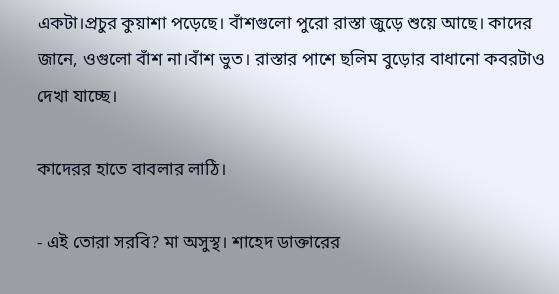একটা।প্রচুর কুয়াশা পড়েছে। বাঁশগুলো পুরো রাস্তা জুড়ে শুয়ে আছে। কাদের জানে, ওগুলো বাঁশ না।বাঁশ ভুত। রাস্তার পাশে ছলিম বুড়োর বাধানো কবরটাও দেখা যাচ্ছে।

কাদেরর হাতে বাবলার লাঠি।

- এই তোরা সরবি? মা অসুস্থ। শাহেদ ডাক্তারের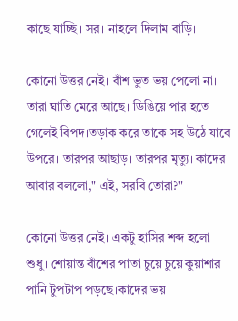কাছে যাচ্ছি। সর। নাহলে দিলাম বাড়ি।

কোনো উত্তর নেই। বাঁশ ভুত ভয় পেলো না। তারা ঘাতি মেরে আছে। ডিঙিয়ে পার হতে গেলেই বিপদ।তড়াক করে তাকে সহ উঠে যাবে উপরে। তারপর আছাড়। তারপর মৃত্যু। কাদের আবার বললো," এই, সরবি তোরা?"

কোনো উত্তর নেই। একটু হাসির শব্দ হলো শুধু। শোয়ান্ত বাঁশের পাতা চুয়ে চুয়ে কুয়াশার পানি টুপটাপ পড়ছে।কাদের ভয়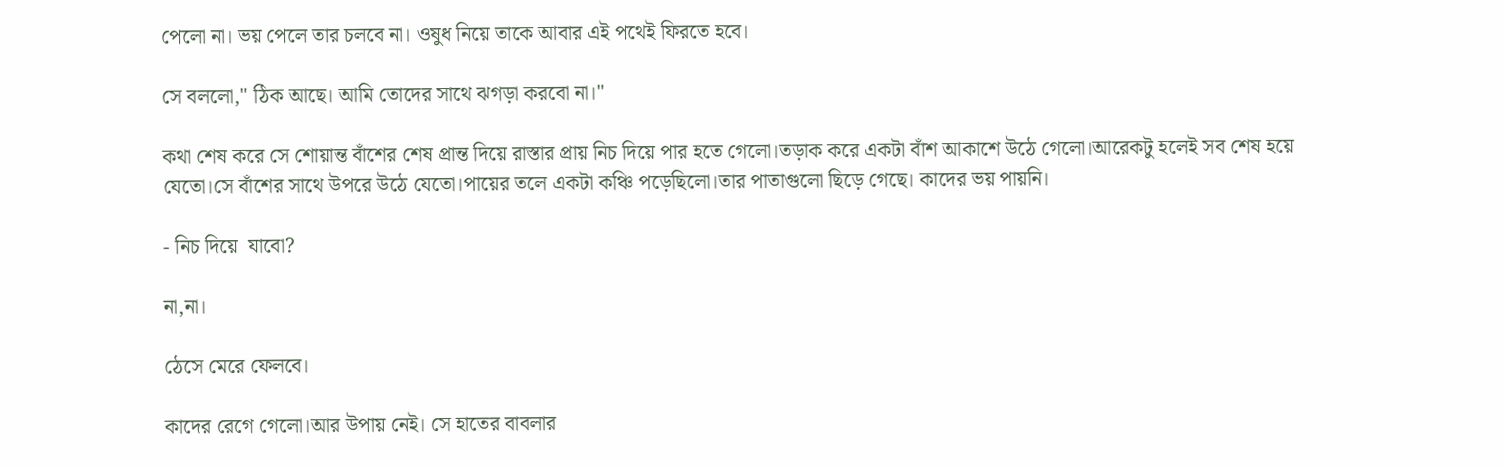পেলো না। ভয় পেলে তার চলবে না। ওষুধ নিয়ে তাকে আবার এই পথেই ফিরতে হবে।

সে বললো," ঠিক আছে। আমি তোদের সাথে ঝগড়া করবো না।"

কথা শেষ করে সে শোয়ান্ত বাঁশের শেষ প্রান্ত দিয়ে রাস্তার প্রায় নিচ দিয়ে পার হতে গেলো।তড়াক করে একটা বাঁশ আকাশে উঠে গেলো।আরেকটু হলেই সব শেষ হয়ে যেতো।সে বাঁশের সাথে উপরে উঠে যেতো।পায়ের তলে একটা কঞ্চি পড়েছিলো।তার পাতাগুলো ছিড়ে গেছে। কাদের ভয় পায়নি।

- নিচ দিয়ে  যাবো?

না,না।

ঠেসে মেরে ফেলবে।

কাদের রেগে গেলো।আর উপায় নেই। সে হাতের বাবলার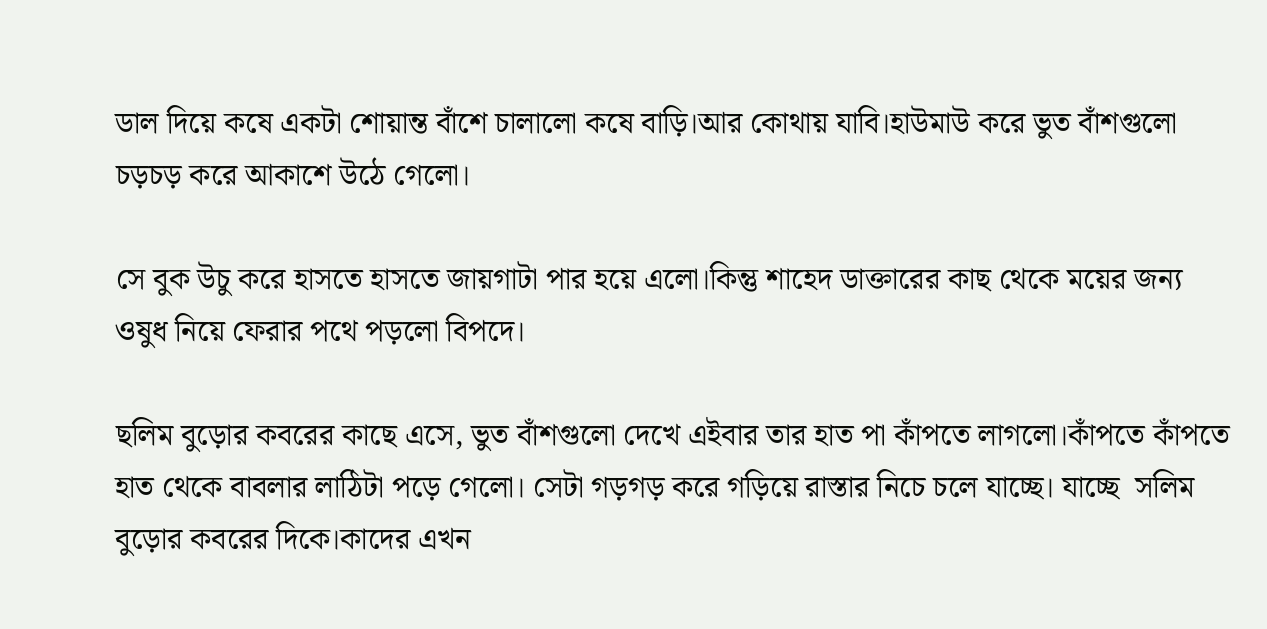ডাল দিয়ে কষে একটা শোয়ান্ত বাঁশে চালালো কষে বাড়ি।আর কোথায় যাবি।হাউমাউ করে ভুত বাঁশগুলো চড়চড় করে আকাশে উঠে গেলো।

সে বুক উচু করে হাসতে হাসতে জায়গাটা পার হয়ে এলো।কিন্তু শাহেদ ডাক্তারের কাছ থেকে ময়ের জন্য ওষুধ নিয়ে ফেরার পথে পড়লো বিপদে।

ছলিম বুড়োর কবরের কাছে এসে, ভুত বাঁশগুলো দেখে এইবার তার হাত পা কাঁপতে লাগলো।কাঁপতে কাঁপতে হাত থেকে বাবলার লাঠিটা পড়ে গেলো। সেটা গড়গড় করে গড়িয়ে রাস্তার নিচে চলে যাচ্ছে। যাচ্ছে  সলিম বুড়োর কবরের দিকে।কাদের এখন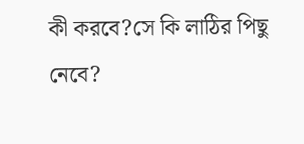কী করবে?সে কি লাঠির পিছু নেবে?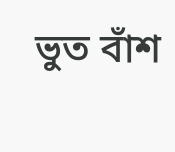ভুত বাঁশ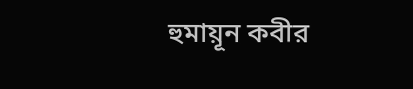হুমায়ূন কবীর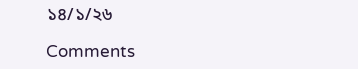১৪/১/২৬

Comments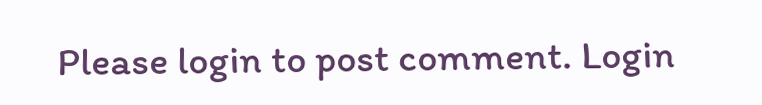Please login to post comment. Login